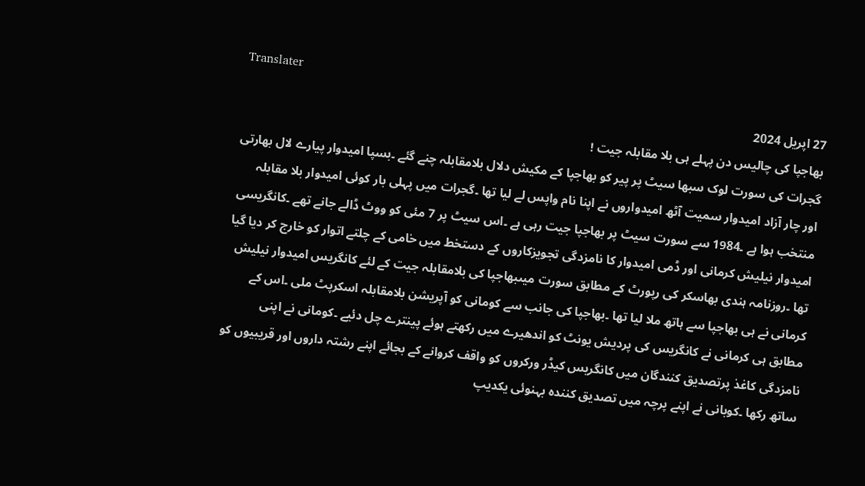Translater
27 اپریل 2024
بھاجپا کی چالیس دن پہلے ہی بلا مقابلہ جیت !
گجرات کی سورت لوک سبھا سیٹ پر پیر کو بھاجپا کے مکیش دلال بلامقابلہ چنے گئے ۔بسپا امیدوار پیارے لال بھارتی اور چار آزاد امیدوار سمیت آٹھ امیدواروں نے اپنا نام واپس لے لیا تھا ۔گجرات میں پہلی بار کوئی امیدوار بلا مقابلہ منتخب ہوا ہے ۔1984 سے سورت سیٹ پر بھاجپا جیت رہی ہے ۔اس سیٹ پر 7 مئی کو ووٹ ڈالے جانے تھے ۔کانگریسی امیدوار نیلیش کرمانی اور ڈمی امیدوار کا نامزدگی تجویزکاروں کے دستخط میں خامی کے چلتے اتوار کو خارج کر دیا گیا تھا ۔روزنامہ ہندی بھاسکر کی رپورٹ کے مطابق سورت میںبھاجپا کی بلامقابلہ جیت کے لئے کانگریس امیدوار نیلیش کرمانی نے ہی بھاجپا سے ہاتھ ملا لیا تھا ۔بھاجپا کی جانب سے کومانی کو آپریشن بلامقابلہ اسکرپٹ ملی ۔اس کے مطابق ہی کرمانی نے کانگریس کی پردیش یونٹ کو اندھیرے میں رکھتے ہوئے پینترے چل دئیے ۔کومانی نے اپنی نامزدگی کاغذ پرتصدیق کنندگان میں کانگریس کیڈر ورکروں کو واقف کروانے کے بجائے اپنے رشتہ داروں اور قریبیوں کو ساتھ رکھا ۔کوبانی نے اپنے پرچہ میں تصدیق کنندہ بہنوئی یکدیپ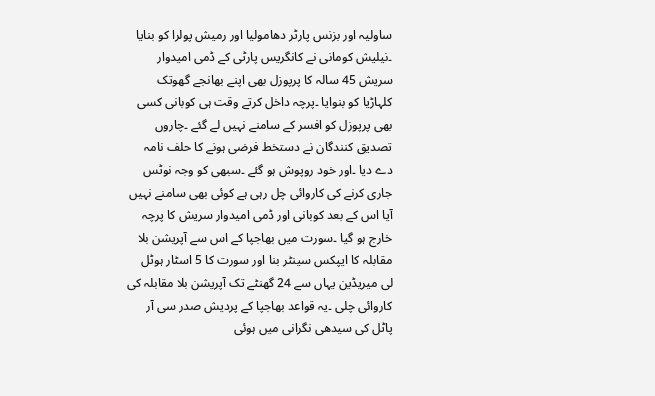ساولیہ اور بزنس پارٹر دھامولیا اور رمیش پولرا کو بنایا ۔نیلیش کومانی نے کانگریس پارٹی کے ڈمی امیدوار سریش 45 سالہ کا پرپوزل بھی اپنے بھانجے گھوتک کلہاڑیا کو بنوایا ۔پرچہ داخل کرتے وقت ہی کوبانی کسی بھی پرپوزل کو افسر کے سامنے نہیں لے گئے ۔چاروں تصدیق کنندگان نے دستخط فرضی ہونے کا حلف نامہ دے دیا ۔اور خود روپوش ہو گئے ۔سبھی کو وجہ نوٹس جاری کرنے کی کاروائی چل رہی ہے کوئی بھی سامنے نہیں آیا اس کے بعد کوبانی اور ڈمی امیدوار سریش کا پرچہ خارج ہو گیا ۔سورت میں بھاجپا کے اس سے آپریشن بلا مقابلہ کا ایپکس سینٹر بنا اور سورت کا 5 اسٹار ہوٹل لی میریڈین یہاں سے 24 گھنٹے تک آپریشن بلا مقابلہ کی کاروائی چلی ۔یہ قواعد بھاجپا کے پردیش صدر سی آر پاٹل کی سیدھی نگرانی میں ہوئی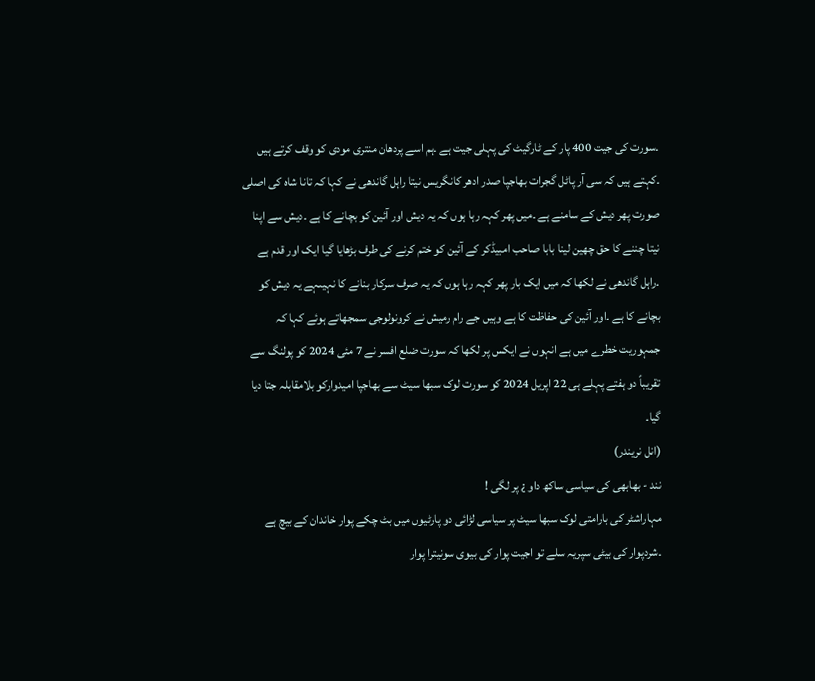۔سورت کی جیت 400 پار کے ٹارگیٹ کی پہلی جیت ہے ۔ہم اسے پردھان منتری مودی کو وقف کرتے ہیں ۔کہتے ہیں کہ سی آر پاٹل گجرات بھاجپا صدر ادھر کانگریس نیتا راہل گاندھی نے کہا کہ تانا شاہ کی اصلی صورت پھر دیش کے سامنے ہے ۔میں پھر کہہ رہا ہوں کہ یہ دیش اور آئین کو بچانے کا ہے ۔دیش سے اپنا نیتا چننے کا حق چھین لینا بابا صاحب امبیڈکر کے آئین کو ختم کرنے کی طرف بڑھایا گیا ایک اور قدم ہے ۔راہل گاندھی نے لکھا کہ میں ایک بار پھر کہہ رہا ہوں کہ یہ صرف سرکار بنانے کا نہیںہے یہ دیش کو بچانے کا ہے ۔اور آئین کی حفاظت کا ہے وہیں جے رام رمیش نے کرونولوجی سمجھاتے ہوئے کہا کہ جمہوریت خطرے میں ہے انہوں نے ایکس پر لکھا کہ سورت ضلع افسر نے 7 مئی 2024 کو پولنگ سے تقریباً دو ہفتے پہلے ہی 22 اپریل 2024 کو سورت لوک سبھا سیٹ سے بھاجپا امیدوارکو بلامقابلہ جتا دیا گیا۔
(انل نریندر)
نند - بھابھی کی سیاسی ساکھ داو ¿ پر لگی !
مہاراشٹر کی بارامتی لوک سبھا سیٹ پر سیاسی لڑائی دو پارٹیوں میں بٹ چکے پوار خاندان کے بیچ ہے ۔شردپوار کی بیٹی سپریہ سلے تو اجیت پوار کی بیوی سونیترا پوار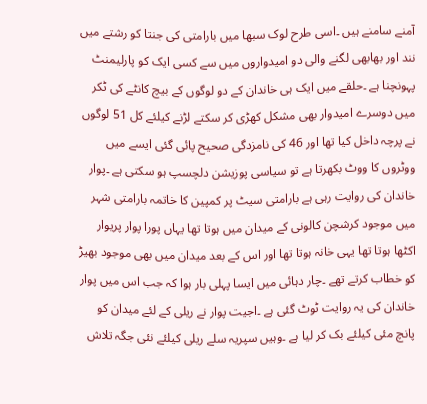آمنے سامنے ہیں ۔اسی طرح لوک سبھا میں بارامتی کی جنتا کو رشتے میں نند اور بھابھی لگنے والی دو امیدواروں میں سے کسی ایک کو پارلیمنٹ پہونچنا ہے ۔حلقے میں ایک ہی خاندان کے دو لوگوں کے بیچ کانٹے کی ٹکر میں دوسرے امیدوار بھی مشکل کھڑی کر سکتے لڑنے کیلئے کل 51 لوگوں نے پرچہ داخل کیا تھا اور 46 کی نامزدگی صحیح پائی گئی ایسے میں ووٹروں کا ووٹ بکھرتا ہے تو سیاسی پوزیشن دلچسپ ہو سکتی ہے ۔پوار خاندان کی روایت رہی ہے بارامتی سیٹ پر کمپین کا خاتمہ بارامتی شہر میں موجود کرشچن کالونی کے میدان میں ہوتا تھا یہاں پورا پوار پریوار اکٹھا ہوتا تھا یہی خانہ ہوتا تھا اور اس کے بعد میدان میں بھی موجود بھیڑ کو خطاب کرتے تھے ۔چار دہائی میں ایسا پہلی بار ہوا کہ جب اس میں پوار خاندان کی یہ روایت ٹوٹ گئی ہے ۔اجیت پوار نے ریلی کے لئے میدان کو پانچ مئی کیلئے بک کر لیا ہے ۔وہیں سپریہ سلے ریلی کیلئے نئی جگہ تلاش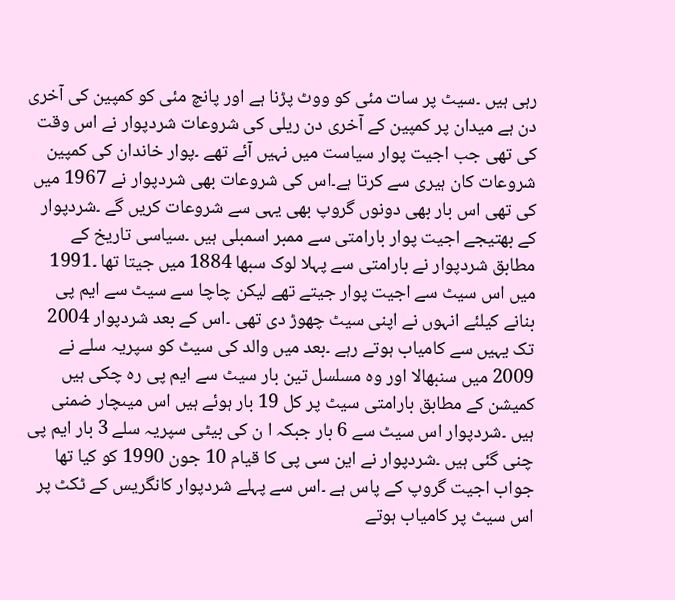رہی ہیں ۔سیٹ پر سات مئی کو ووٹ پڑنا ہے اور پانچ مئی کو کمپین کی آخری دن ہے میدان پر کمپین کے آخری دن ریلی کی شروعات شردپوار نے اس وقت کی تھی جب اجیت پوار سیاست میں نہیں آئے تھے ۔پوار خاندان کی کمپین شروعات کان ہیری سے کرتا ہے۔اس کی شروعات بھی شردپوار نے 1967 میں کی تھی اس بار بھی دونوں گروپ بھی یہی سے شروعات کریں گے ۔شردپوار کے بھتیجے اجیت پوار بارامتی سے ممبر اسمبلی ہیں ۔سیاسی تاریخ کے مطابق شردپوار نے بارامتی سے پہلا لوک سبھا 1884 میں جیتا تھا ۔1991 میں اس سیٹ سے اجیت پوار جیتے تھے لیکن چاچا سے سیٹ سے ایم پی بنانے کیلئے انہوں نے اپنی سیٹ چھوڑ دی تھی ۔اس کے بعد شردپوار 2004 تک یہیں سے کامیاب ہوتے رہے ۔بعد میں والد کی سیٹ کو سپریہ سلے نے 2009 میں سنبھالا اور وہ مسلسل تین بار سیٹ سے ایم پی رہ چکی ہیں کمیشن کے مطابق بارامتی سیٹ پر کل 19 بار ہوئے ہیں اس میںچار ضمنی ہیں ۔شردپوار اس سیٹ سے 6 بار جبکہ ا ن کی بیٹی سپریہ سلے 3 بار ایم پی چنی گئی ہیں ۔شردپوار نے این سی پی کا قیام 10 جون 1990 کو کیا تھا جواب اجیت گروپ کے پاس ہے ۔اس سے پہلے شردپوار کانگریس کے ٹکٹ پر اس سیٹ پر کامیاب ہوتے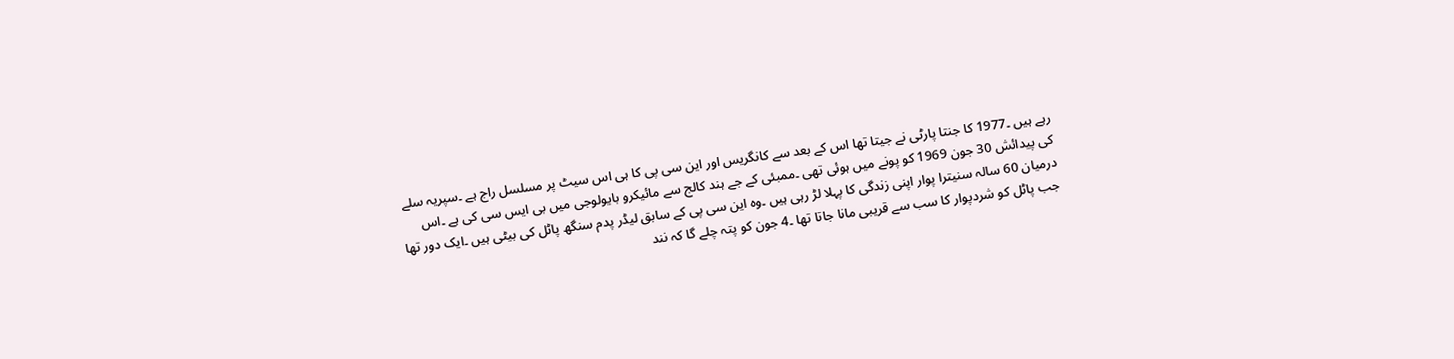رہے ہیں ۔1977 کا جنتا پارٹی نے جیتا تھا اس کے بعد سے کانگریس اور این سی پی کا ہی اس سیٹ پر مسلسل راج ہے ۔سپریہ سلے کی پیدائش 30 جون 1969 کو پونے میں ہوئی تھی ۔ممبئی کے جے ہند کالج سے مائیکرو بایولوجی میں بی ایس سی کی ہے ۔اس درمیان 60 سالہ سنیترا پوار اپنی زندگی کا پہلا لڑ رہی ہیں ۔وہ این سی پی کے سابق لیڈر پدم سنگھ پاٹل کی بیٹی ہیں ۔ایک دور تھا جب پاٹل کو شردپوار کا سب سے قریبی مانا جاتا تھا ۔4 جون کو پتہ چلے گا کہ نند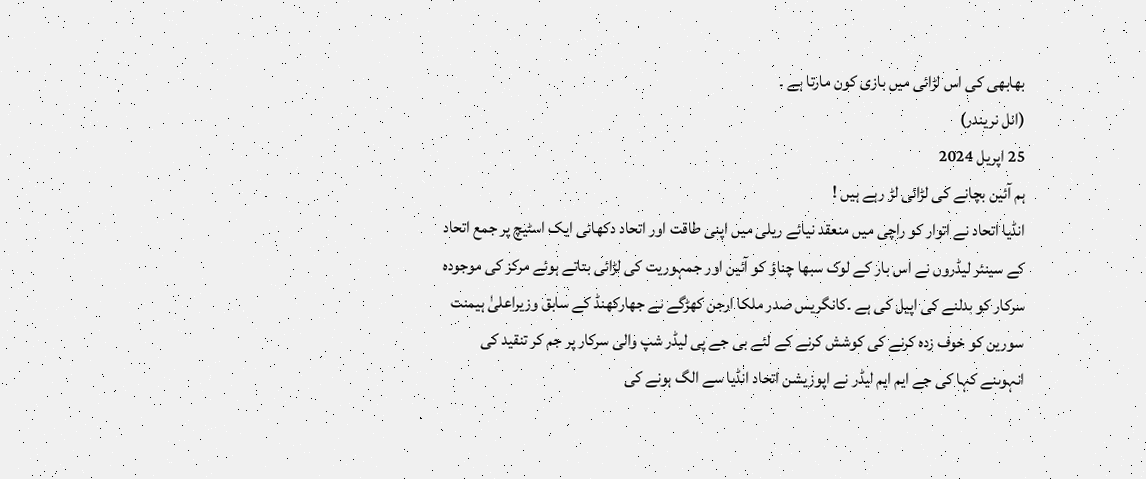بھابھی کی اس لڑائی میں بازی کون مارتا ہے ۔
(انل نریندر)
25 اپریل 2024
ہم آئین بچانے کی لڑائی لڑ رہے ہیں !
انڈیا اتحاد نے اتوار کو راچی میں منعقد نیائے ریلی میں اپنی طاقت اور اتحاد دکھائی ایک اسٹیچ پر جمع اتحاد کے سینئر لیڈروں نے اس بار کے لوک سبھا چناؤ کو آئین اور جمہوریت کی لڑائی بتاتے ہوئے مرکز کی موجودہ سرکار کو بدلنے کی اپیل کی ہے ۔کانگریس صدر ملکا ارجن کھڑگے نے جھارکھنڈ کے سابق وزیراعلیٰ ہیمنت سورین کو خوف زدہ کرنے کی کوشش کرنے کے لئے بی جے پی لیڈر شپ والی سرکار پر جم کر تنقید کی انہوںنے کہا کی جے ایم ایم لیڈر نے اپوزیشن اتحاد انڈیا سے الگ ہونے کی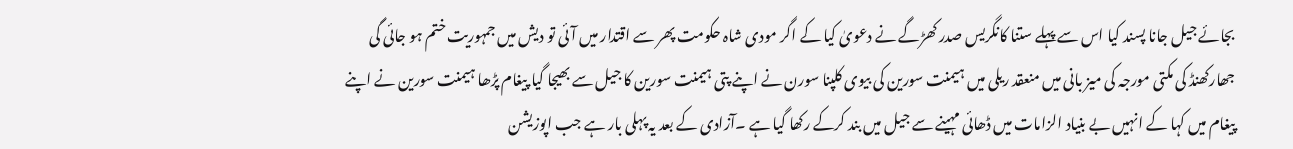بجائے جیل جانا پسند کیا اس سے پہلے ستنا کانگریس صدر کھڑگے نے دعویٰ کیا کے اگر مودی شاہ حکومت پھر سے اقتدار میں آئی تو دیش میں جمہوریت ختم ہو جائی گی جھارکھنڈ کی مکتی مورجہ کی میز بانی میں منعقد ریلی میں ہیمنت سورین کی بیوی کلپنا سورن نے اپنے پتی ہیمنت سورین کا جیل سے بھیجا گیا پیغام پڑھا ہیمنت سورین نے اپنے پیغام میں کہا کے انہیں بے بنیاد الزامات میں ڈھائی مہینے سے جیل میں بند کرکے رکھا گیا ہے ۔آزادی کے بعد یہ پہلی بار ہے جب اپوزیشن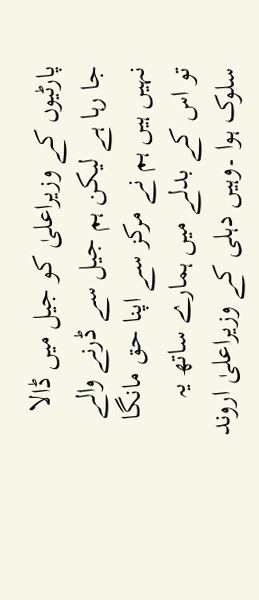پارٹیوں کے وزیراعلیٰ کو جیل میں ڈالا جا رہا ہے لیکن ہم جیل سے ڈرنے والے نہیں ہیں ہم نے مرکز سے اپنا حق مانگا تو اس کے بدلے میں ہمارے ساتھ یہ سلوک ہوا ۔وہیں دہلی کے وزیراعلیٰ اروند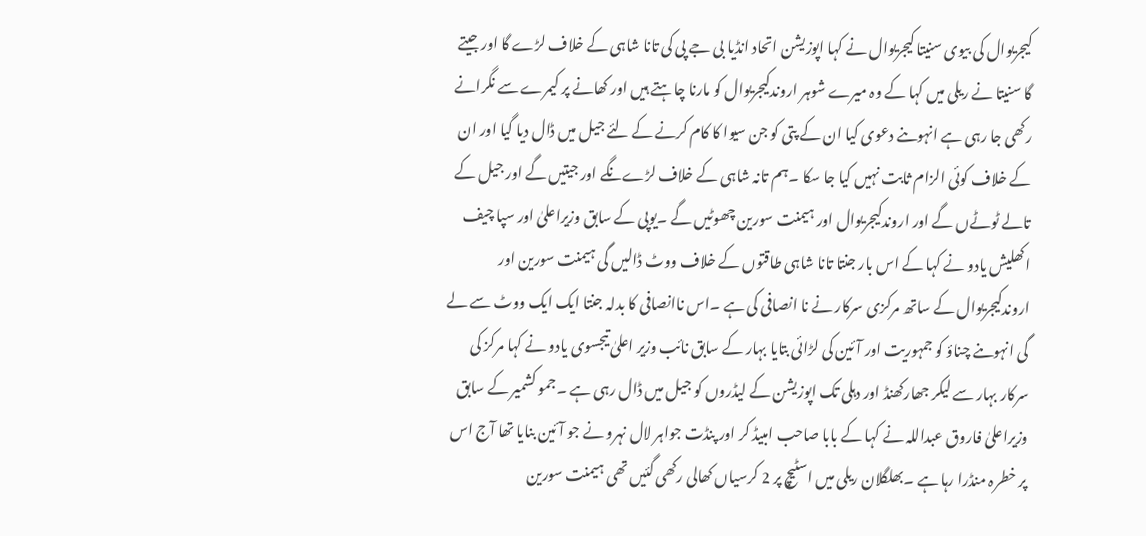کیجریوال کی بیوی سنیتا کیجریوال نے کہا اپوزیشن اتحاد انڈیا بی جے پی کی تانا شاہی کے خلاف لڑے گا اور جیتے گا سنیتا نے ریلی میں کہا کے وہ میرے شوہر اروندکیجریوال کو مارنا چاہتے ہیں اور کھانے پر کیمرے سے نگرانے رکھی جا رہی ہے انہوںنے دعوی کیا ان کے پتی کو جن سیوا کا کام کرنے کے لئے جیل میں ڈال دیا گیا اور ان کے خلاف کوئی الزام ثابت نہیں کیا جا سکا ۔ہم تانہ شاہی کے خلاف لڑےنگے اور جیتیں گے اور جیل کے تالے ٹوٹےں گے اور اروندکیجریوال اور ہیمنت سورین چھوٹیں گے ۔یوپی کے سابق وزیراعلیٰ اور سپا چیف اکھلیش یادو نے کہا کے اس بار جنتا تانا شاہی طاقتوں کے خلاف ووٹ ڈالیں گی ہیمنت سورین اور اروندکیجریوال کے ساتھ مرکزی سرکار نے نا انصافی کی ہے ۔اس ناانصافی کا بدلہ جنتا ایک ایک ووٹ سے لے گی انہوںنے چناؤ کو جمہوریت اور آئین کی لڑائی بتایا بہار کے سابق نائب وزیر اعلیٰ تیجسوی یادو نے کہا مرکز کی سرکار بہار سے لیکر جھارکھنڈ اور دہلی تک اپوزیشن کے لیڈروں کو جیل میں ڈال رہی ہے ۔جمو کشمیر کے سابق وزیراعلیٰ فاروق عبداللہ نے کہا کے بابا صاحب امبیڈ کر اور پنڈت جواہر لال نہرو نے جو آئین بنایا تھا آج اس پر خطرہ منڈرا رہا ہے ۔بھلگلان ریلی میں اسٹیچ پر 2 کرسیاں کھالی رکھی گئیں تھی ہیمنت سورین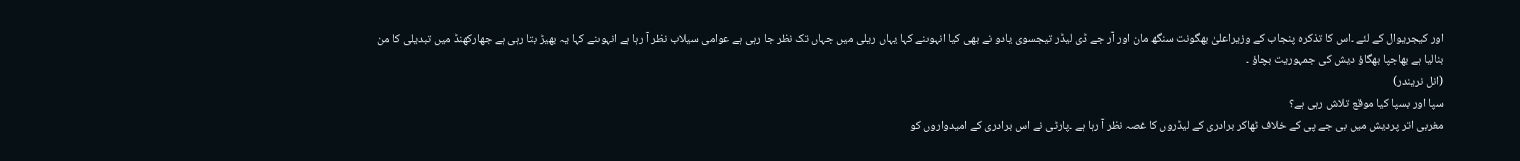اور کیجریوال کے لئے ۔اس کا تذکرہ پنجاب کے وزیراعلیٰ بھگونت سنگھ مان اور آر جے ڈی لیڈر تیجسوی یادو نے بھی کیا انہوںنے کہا یہاں ریلی میں جہاں تک نظر جا رہی ہے عوامی سیلاب نظر آ رہا ہے انہوںنے کہا یہ بھیڑ بتا رہی ہے جھارکھنڈ میں تبدیلی کا من بنالیا ہے بھاجپا بھگاؤ دیش کی جمہوریت بچاؤ ۔
(انل نریندر)
سپا اور بسپا کیا موقع تلاش رہی ہے؟
مغربی اتر پردیش میں بی جے پی کے خلاف ٹھاکر برادری کے لیڈروں کا غصہ نظر آ رہا ہے ۔پارٹی نے اس برادری کے امیدواروں کو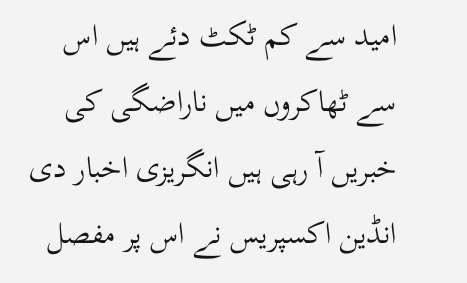امید سے کم ٹکٹ دئے ہیں اس سے ٹھاکروں میں ناراضگی کی خبریں آ رہی ہیں انگریزی اخبار دی انڈین اکسپریس نے اس پر مفصل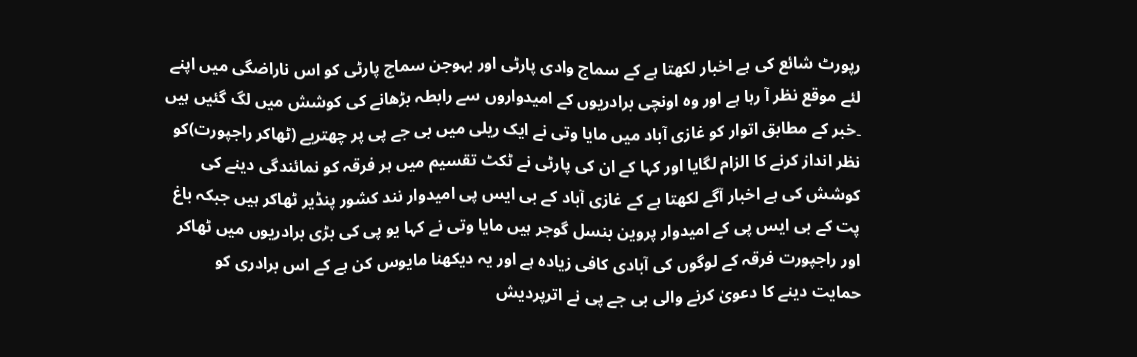رپورٹ شائع کی ہے اخبار لکھتا ہے کے سماج وادی پارٹی اور بہوجن سماج پارٹی کو اس ناراضگی میں اپنے لئے موقع نظر آ رہا ہے اور وہ اونچی برادریوں کے امیدواروں سے رابطہ بڑھانے کی کوشش میں لگ گئیں ہیں ۔خبر کے مطابق اتوار کو غازی آباد میں مایا وتی نے ایک ریلی میں بی جے پی پر چھتریے (ٹھاکر راجپورت)کو نظر انداز کرنے کا الزام لگایا اور کہا کے ان کی پارٹی نے ٹکٹ تقسیم میں ہر فرقہ کو نمائندگی دینے کی کوشش کی ہے اخبار آگے لکھتا ہے کے غازی آباد کے بی ایس پی امیدوار نند کشور پنڈیر ٹھاکر ہیں جبکہ باغ پت کے بی ایس پی کے امیدوار پروین بنسل گوجر ہیں مایا وتی نے کہا یو پی کی بڑی برادریوں میں ٹھاکر اور راجپورت فرقہ کے لوگوں کی آبادی کافی زیادہ ہے اور یہ دیکھنا مایوس کن ہے کے اس برادری کو حمایت دینے کا دعویٰ کرنے والی بی جے پی نے اترپردیش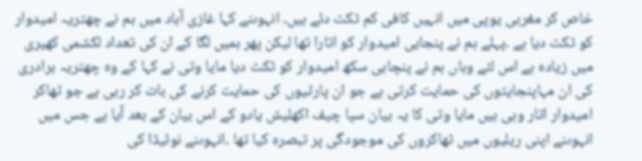خاص کر مغربی یوپی میں انہیں کافی کم ٹکٹ دئے ہیں۔ انہوںنے کہا غازی آباد میں ہم نے چھتریہ امیدوار کو ٹکٹ دیا ہے ۔پہلے ہم نے پنجابی امیدوار کو اتارا تھا لیکن پھر ہمیں لگا کے ان کی تعداد لکشمی کھیری میں زیادہ ہے اس لئے وہاں ہم نے پنچابی سکھ امیدوار کو ٹکٹ دیا مایا وتی نے کہا کے وہ چھتریہ برادری کی ان مہاپنجایتوں کی حمایت کرتی ہے جو ان پارٹیوں کی حمایت کرنے کی بات کر رہی ہے جو ٹھاکر امیدوار اتار وہی ہیں مایا وتی کا یہ بیان سپا چیف اکھلیش یادو کے اس بیان کے بعد آیا ہے جس میں انہوںنے اپنی ریلیوں میں ٹھاکروں کی موجودگی پر تبصرہ کیا تھا ۔انہوںنے نوئیڈا کی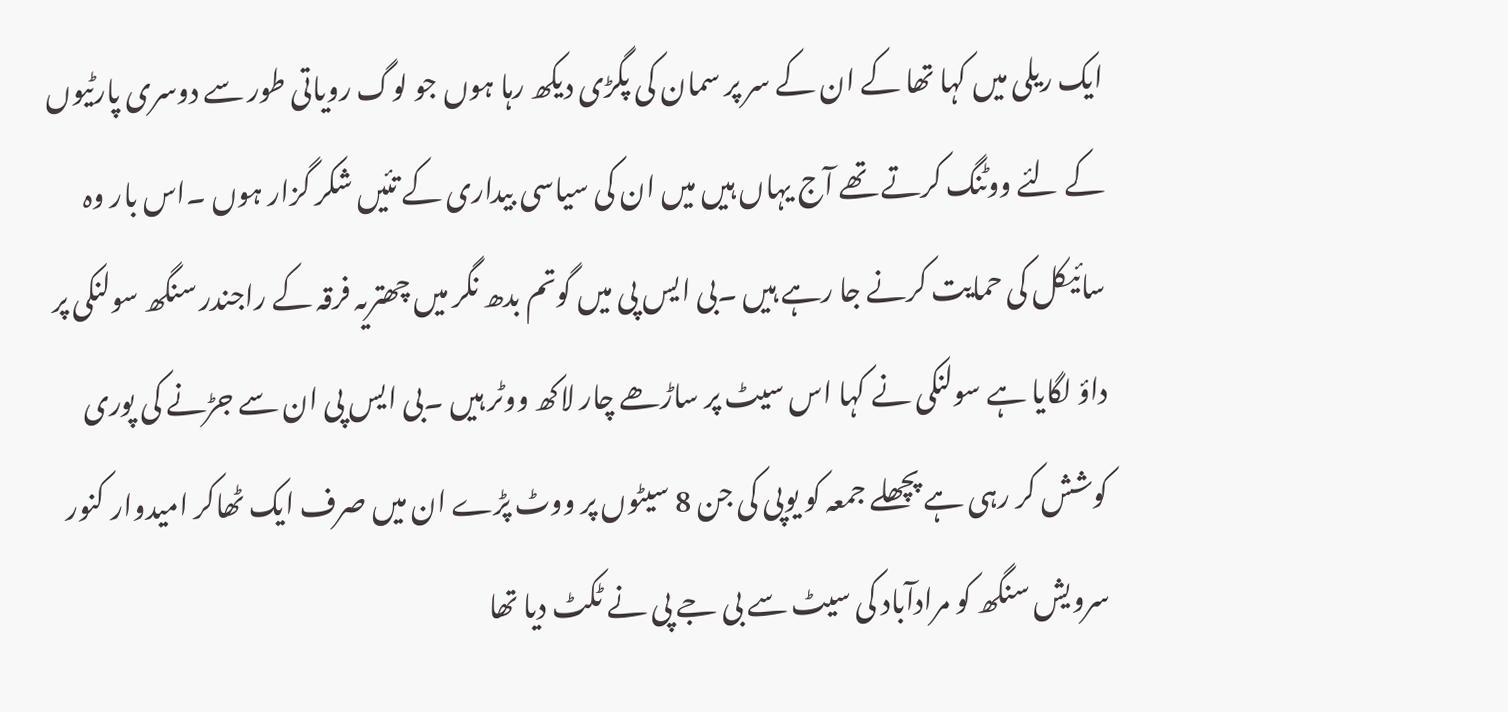ایک ریلی میں کہا تھا کے ان کے سر پر سمان کی پگڑی دیکھ رہا ہوں جو لوگ رویاتی طور سے دوسری پارٹیوں کے لئے ووٹنگ کرتے تھے آج یہاں ہیں میں ان کی سیاسی بیداری کے تئیں شکر گزار ہوں ۔اس بار وہ سائیکل کی حمایت کرنے جا رہے ہیں ۔بی ایس پی میں گوتم بدھ نگر میں چھتریہ فرقہ کے راجندر سنگھ سولنکی پر داؤ لگایا ہے سولنکی نے کہا اس سیٹ پر ساڑھے چار لاکھ ووٹر ہیں ۔بی ایس پی ان سے جڑنے کی پوری کوشش کر رہی ہے پچھلے جمعہ کو یوپی کی جن 8 سیٹوں پر ووٹ پڑے ان میں صرف ایک ٹھاکر امیدوار کنور سرویش سنگھ کو مرادآباد کی سیٹ سے بی جے پی نے ٹکٹ دیا تھا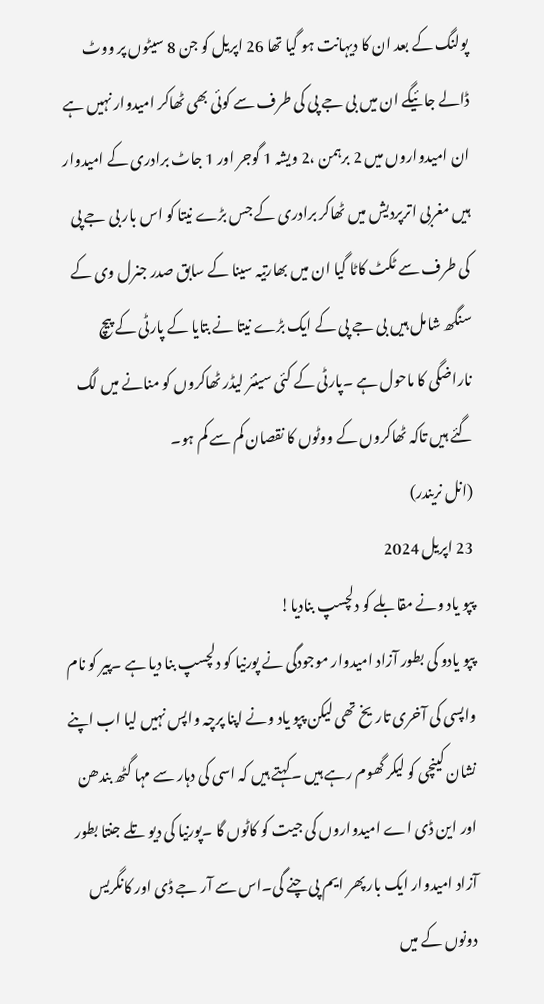پولنگ کے بعد ان کا دیہانت ہو گیا تھا 26 اپریل کو جن 8 سیٹوں پر ووٹ ڈالے جائیگے ان میں بی جے پی کی طرف سے کوئی بھی ٹھاکر امیدوار نہیں ہے ان امیدواروں میں 2 برہمن ،2 ویشہ 1 گوجر اور 1 جاٹ برادری کے امیدوار ہیں مغربی اترپردیش میں ٹھاکر برادری کے جس بڑے نیتا کو اس بار بی جے پی کی طرف سے ٹکٹ کاٹا گیا ان میں بھارتیہ سینا کے سابق صدر جنرل وی کے سنگھ شامل ہیں بی جے پی کے ایک بڑے نیتا نے بتایا کے پارٹی کے پیچ ناراضگی کا ماحول ہے ۔پارٹی کے کئی سینئر لیڈر ٹھاکروں کو منانے میں لگ گئے ہیں تاکہ ٹھاکروں کے ووٹوں کا نقصان کم سے کم ہو۔
(انل نریندر)
23 اپریل 2024
پپو یاد ونے مقابلے کو دلچسپ بنادیا!
پپو یادو کی بطور آزاد امیدوار موجودگی نے پورنیا کو دلچسپ بنا دیا ہے ۔پیر کو نام واپسی کی آخری تاریخ تھی لیکن پپو یاد ونے اپنا پرچہ واپس نہیں لیا اب اپنے نشان کینچی کو لیکر گھوم رہے ہیں ۔کہتے ہیں کہ اسی کی دہار سے مہا گٹھ بندھن اور این ڈی اے امیدواروں کی جیت کو کاٹوں گا ۔پورنیا کی دیو تلے جنتا بطور آزاد امیدوار ایک بار پھر ایم پی چنے گی۔اس سے آر جے ڈی اور کانگریس دونوں کے میں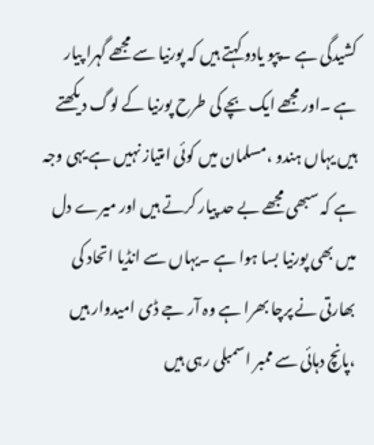کشیدگی ہے ۔پپو یادو کہتے ہیں کہ پورنیا سے مجھے گہرا پیار ہے ۔اور مجھے ایک بچے کی طرح پورنیا کے لوگ دیکھتے ہیں یہاں ہندو ،مسلمان میں کوئی امتیاز نہیں ہے یہی وجہ ہے کہ سبھی مجھے بے حد پیار کرتے ہیں اور میرے دل میں بھی پورنیا بسا ہوا ہے ۔یہاں سے انڈیا اتحاد کی بھارتی نے پرچا بھرا ہے وہ آر جے ڈی امیدوار ہیں ،پانچ دہائی سے ممبر اسمبلی رہی ہیں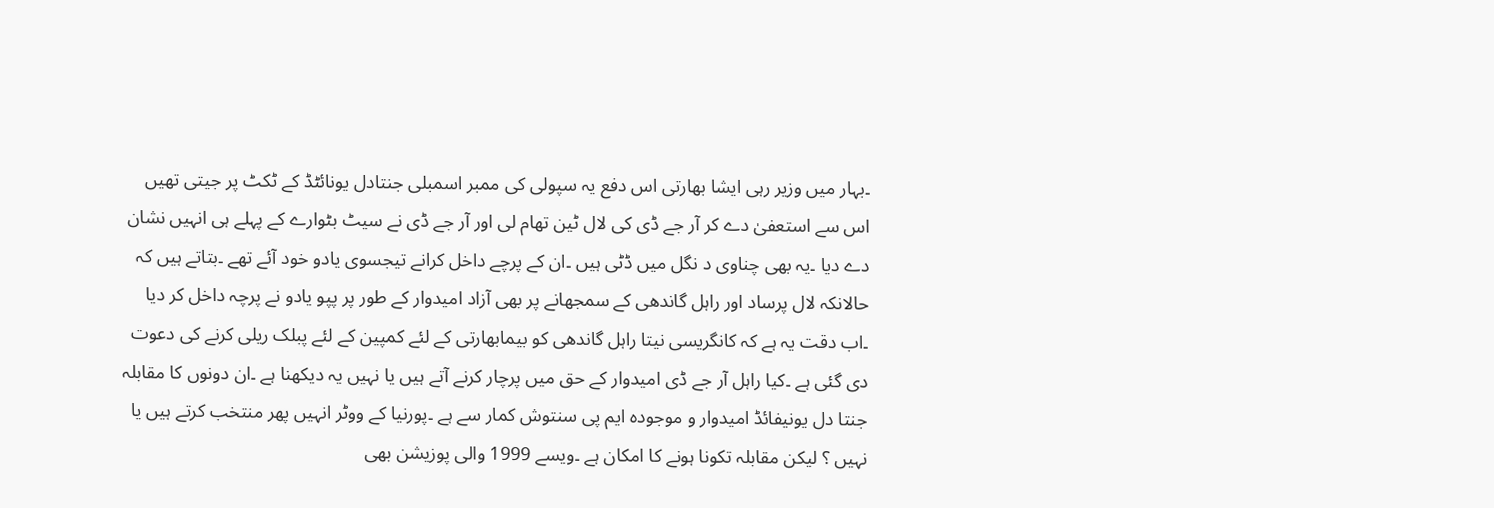۔بہار میں وزیر رہی ایشا بھارتی اس دفع یہ سپولی کی ممبر اسمبلی جنتادل یونائٹڈ کے ٹکٹ پر جیتی تھیں اس سے استعفیٰ دے کر آر جے ڈی کی لال ٹین تھام لی اور آر جے ڈی نے سیٹ بٹوارے کے پہلے ہی انہیں نشان دے دیا ۔یہ بھی چناوی د نگل میں ڈٹی ہیں ۔ان کے پرچے داخل کرانے تیجسوی یادو خود آئے تھے ۔بتاتے ہیں کہ حالانکہ لال پرساد اور راہل گاندھی کے سمجھانے پر بھی آزاد امیدوار کے طور پر پپو یادو نے پرچہ داخل کر دیا ۔اب دقت یہ ہے کہ کانگریسی نیتا راہل گاندھی کو بیمابھارتی کے لئے کمپین کے لئے پبلک ریلی کرنے کی دعوت دی گئی ہے ۔کیا راہل آر جے ڈی امیدوار کے حق میں پرچار کرنے آتے ہیں یا نہیں یہ دیکھنا ہے ۔ان دونوں کا مقابلہ جنتا دل یونیفائڈ امیدوار و موجودہ ایم پی سنتوش کمار سے ہے ۔پورنیا کے ووٹر انہیں پھر منتخب کرتے ہیں یا نہیں ؟ لیکن مقابلہ تکونا ہونے کا امکان ہے ۔ویسے 1999 والی پوزیشن بھی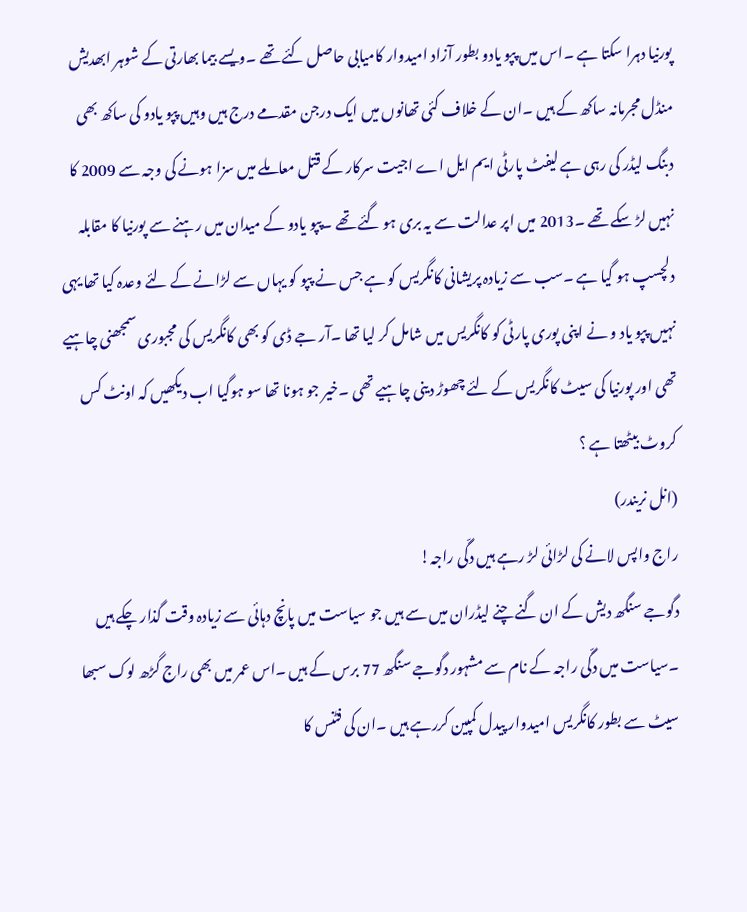پورنیا دہرا سکتا ہے ۔اس میں پپو یادو بطور آزاد امیدوار کامیابی حاصل کئے تھے ۔ویسے بیما بھارتی کے شوہر ابھدیش منڈل مجرمانہ ساکھ کے ہیں ۔ان کے خلاف کئی تھانوں میں ایک درجن مقدمے درج ہیں وہیں پپو یادو کی ساکھ بھی دبنگ لیڈر کی رہی ہے لیفٹ پارٹی ایم ایل اے اجیت سرکار کے قتل معاملے میں سزا ہونے کی وجہ سے 2009 کا نہیں لڑ سکے تھے ۔2013 میں اپر عدالت سے یہ بری ہو گئے تھے ۔پپو یادو کے میدان میں رہنے سے پورنیا کا مقابلہ دلچسپ ہو گیا ہے ۔سب سے زیادہ پریشانی کانگریس کو ہے جس نے پپو کو یہاں سے لڑانے کے لئے وعدہ کیا تھا یہی نہیں پپو یاد و نے اپنی پوری پارٹی کو کانگریس میں شامل کر لیا تھا ۔آر جے ڈی کو بھی کانگریس کی مجبوری سمجھنی چاہیے تھی اور پورنیا کی سیٹ کانگریس کے لئے چھوڑ دینی چاہیے تھی ۔خیر جو ہونا تھا سو ہوگیا اب دیکھیں کہ اونٹ کس کروٹ بیٹھتا ہے ؟
(انل نریندر)
راج واپس لانے کی لڑائی لڑ رہے ہیں دگّی راجہ!
دگوجے سنگھ دیش کے ان گنے چنے لیڈران میں سے ہیں جو سیاست میں پانچ دہائی سے زیادہ وقت گذار چکے ہیں ۔سیاست میں دگّی راجہ کے نام سے مشہور دگوجے سنگھ 77 برس کے ہیں ۔اس عمر میں بھی راج گڑھ لوک سبھا سیٹ سے بطور کانگریس امیدوار پیدل کمپین کررہے ہیں ۔ان کی فٹنس کا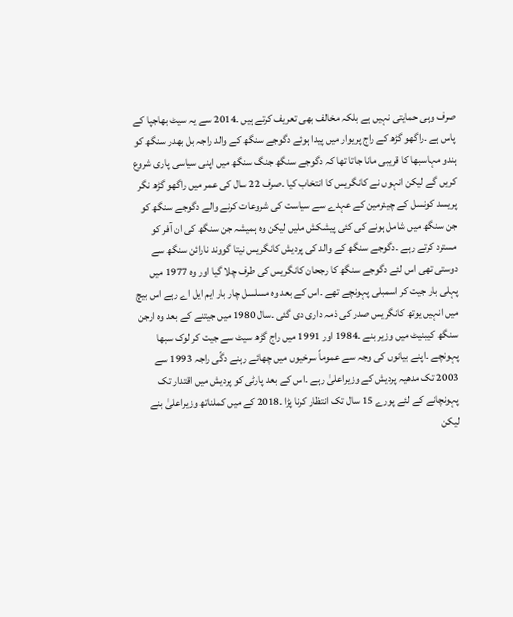صرف وہی حمایتی نہیں ہے بلکہ مخالف بھی تعریف کرتے ہیں ۔2014 سے یہ سیٹ بھاجپا کے پاس ہے ۔راگھو گڑھ کے راج پریوار میں پیدا ہوئے دگوجے سنگھ کے والد راجہ بل بھدر سنگھ کو ہندو مہاسبھا کا قریبی مانا جاتا تھا کہ دگوجے سنگھ جنگ سنگھ میں اپنی سیاسی پاری شروع کریں گے لیکن انہوں نے کانگریس کا انتخاب کیا ۔صرف 22 سال کی عمر میں راگھو گڑھ نگر پریسد کونسل کے چیئرمین کے عہدے سے سیاست کی شروعات کرنے والے دگوجے سنگھ کو جن سنگھ میں شامل ہونے کی کئی پیشکش ملیں لیکن وہ ہمیشہ جن سنگھ کی ان آفر کو مسترد کرتے رہے ۔دگوجے سنگھ کے والد کی پردیش کانگریس نیتا گووند نارائن سنگھ سے دوستی تھی اس لئے دگوجے سنگھ کا رجحان کانگریس کی طرف چلا گیا اور وہ 1977 میں پہلی بار جیت کر اسمبلی پہونچے تھے ۔اس کے بعد وہ مسلسل چار بار ایم ایل اے رہے اس بیچ میں انہیں یوتھ کانگریس صدر کی ذمہ داری دی گئی ۔سال 1980 میں جیتنے کے بعد وہ ارجن سنگھ کیبنیٹ میں وزیر بنے ۔1984 اور 1991 میں راج گڑھ سیٹ سے جیت کر لوک سبھا پہونچے ۔اپنے بیانوں کی وجہ سے عموماً سرخیوں میں چھائے رہنے دگّی راجہ 1993 سے 2003 تک مدھیہ پردیش کے وزیراعلیٰ رہے ۔اس کے بعد پارٹی کو پردیش میں اقتدار تک پہونچانے کے لئے پورے 15 سال تک انتظار کرنا پڑا ۔2018 کے میں کملناتھ وزیراعلیٰ بنے لیکن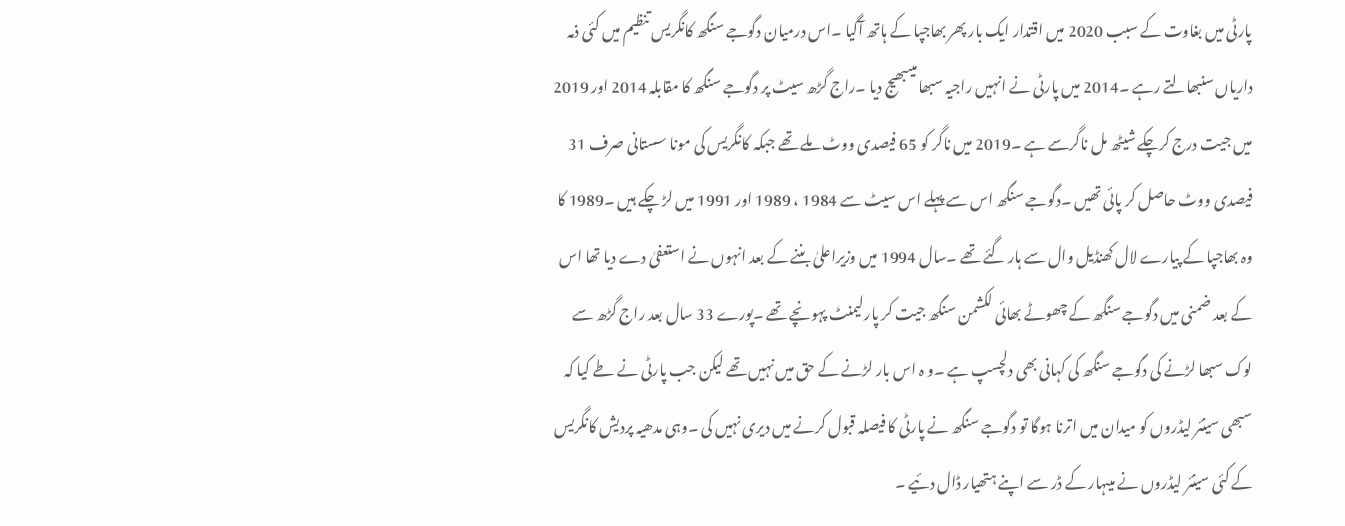پارٹی میں بغاوت کے سبب 2020 میں اقتدار ایک بار پھر بھاجپا کے ہاتھ آگیا ۔اس درمیان دگوجے سنگھ کانگریس تنظیم میں کئی ذمہ داریاں سنبھالتے رہے ۔2014 میں پارٹی نے انہیں راجیہ سبھا میںبھیج دیا ۔راج گڑھ سیٹ پر دگوجے سنگھ کا مقابلہ 2014 اور 2019 میں جیت درج کرچکے شیٹھ مل ناگرسے ہے ۔2019 میں ناگر کو 65 فیصدی ووٹ ملے تھے جبکہ کانگریس کی مونا سستانی صرف 31 فیصدی ووٹ حاصل کر پائی تھیں ۔دگوجے سنگھ اس سے پہلے اس سیٹ سے 1984 ، 1989 اور 1991 میں لڑ چکے ہیں ۔1989 کا وہ بھاجپا کے پیارے لال کھنڈیل وال سے ہار گئے تھے ۔سال 1994 میں وزیراعلیٰ بننے کے بعد انہوں نے استعفیٰ دے دیا تھا اس کے بعد ضمنی میں دگوجے سنگھ کے چھوٹے بھائی لکشمن سنگھ جیت کر پارلیمنٹ پہونچے تھے ۔پورے 33 سال بعد راج گڑھ سے لوک سبھا لڑنے کی دگوجے سنگھ کی کہانی بھی دلچسپ ہے ۔و ہ اس بار لڑنے کے حق میں نہیں تھے لیکن جب پارٹی نے طے کیا کہ سبھی سینئر لیڈروں کو میدان میں اترنا ہوگا تو دگوجے سنگھ نے پارٹی کا فیصلہ قبول کرنے میں دیری نہیں کی ۔وہی مدھیہ پردیش کانگریس کے کئی سینئر لیڈروں نے میںہار کے ڈر سے اپنے ہتھیار ڈال دئیے ۔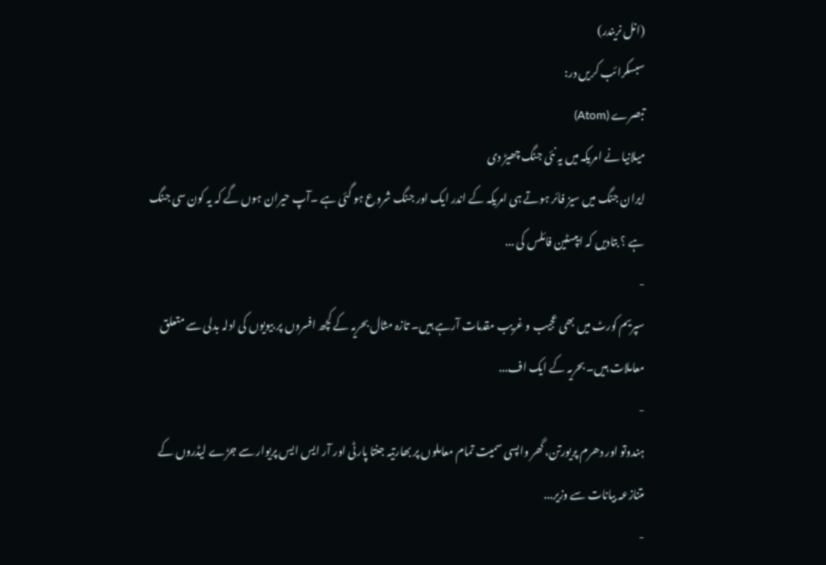(انل نریندر)
سبسکرائب کریں در:
تبصرے (Atom)
میلانیا نے امریکہ میں یہ نئی جنگ چھیڑ دی
ایران جنگ میں سیز فائر ہوتے ہی امریکہ کے اندر ایک اور جنگ شروع ہو گئی ہے ۔آپ حیران ہوں گے کہ یہ کون سی جنگ ہے ؟ بتادیں کہ ایپسٹین فائلس کی ...
-
سپریم کورٹ میں بھی عجیب و غریب مقدمات آرہے ہیں۔ تازہ مثال بحریہ کے کچھ افسروں پر بیویوں کی ادلہ بدلی سے متعلق معاملات ہیں۔ بحریہ کے ایک اف...
-
ہندوتو اور دھرم پریورتن، گھر واپسی سمیت تمام معاملوں پر بھارتیہ جنتا پارٹی اور آر ایس ایس پریوار سے جڑے لیڈروں کے متنازعہ بیانات سے وزیر...
-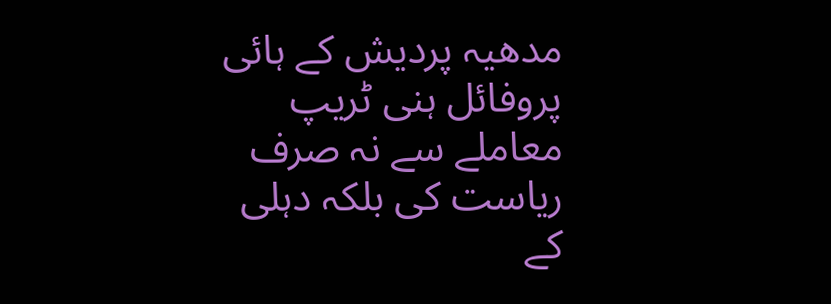مدھیہ پردیش کے ہائی پروفائل ہنی ٹریپ معاملے سے نہ صرف ریاست کی بلکہ دہلی کے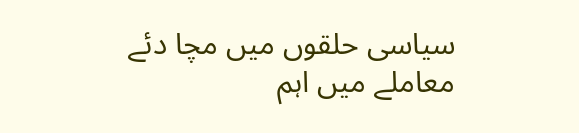سیاسی حلقوں میں مچا دئے معاملے میں اہم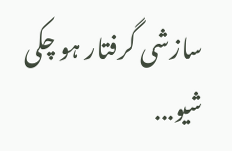سازشی گرفتار ہو چکی شیو...